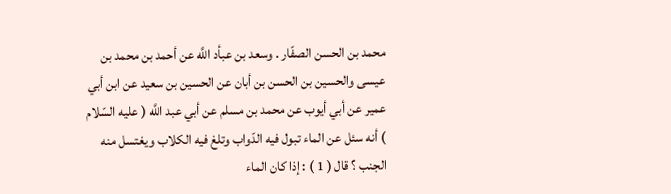محمد بن الحسن الصفّار . وسعد بن عبأد اللَّه عن أحمد بن محمد بن عيسى والحسين بن الحسن بن أبان عن الحسين بن سعيد عن ابن أبي عمير عن أبي أيوب عن محمد بن مسلم عن أبي عبد اللَّه ( عليه السّلام ) أنه سئل عن الماء تبول فيه الدّواب وتلغ فيه الكلاب ويغتسل منه الجنب ؟ قال ( 1 ) : إذا كان الماء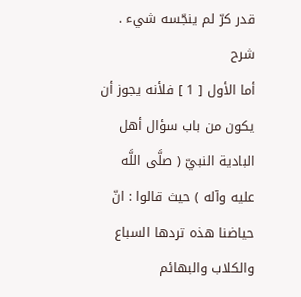قدر كرّ لم ينجّسه شيء .
شرح
أما الأول [ 1 ] فلأنه يجوز أن يكون من باب سؤال أهل البادية النبيّ ( صلَّى اللَّه عليه وآله ) حيث قالوا : انّ حياضنا هذه تردها السباع والكلاب والبهائم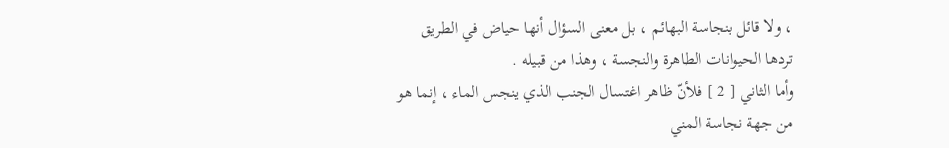، ولا قائل بنجاسة البهائم ، بل معنى السؤال أنها حياض في الطريق تردها الحيوانات الطاهرة والنجسة ، وهذا من قبيله .
وأما الثاني [ 2 ] فلأنّ ظاهر اغتسال الجنب الذي ينجس الماء ، إنما هو من جهة نجاسة المني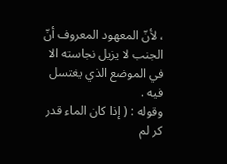، لأنّ المعهود المعروف أنّ الجنب لا يزيل نجاسته الا في الموضع الذي يغتسل فيه .
وقوله : ( إذا كان الماء قدر كر لم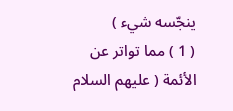ينجّسه شيء )
( 1 ) مما تواتر عن الأئمة ( عليهم السلام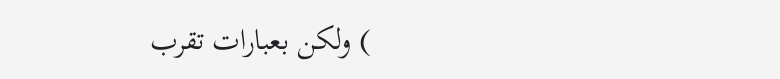) ولكن بعبارات تقرب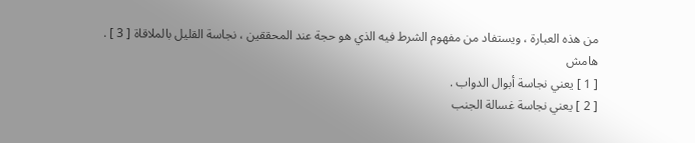من هذه العبارة ، ويستفاد من مفهوم الشرط فيه الذي هو حجة عند المحققين ، نجاسة القليل بالملاقاة [ 3 ] .
هامش
[ 1 ] يعني نجاسة أبوال الدواب .
[ 2 ] يعني نجاسة غسالة الجنب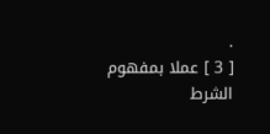.
[ 3 ] عملا بمفهوم الشرط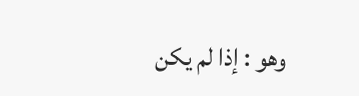وهو : إذا لم يكن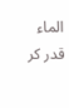الماء قدر كر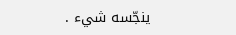ينجّسه شيء .